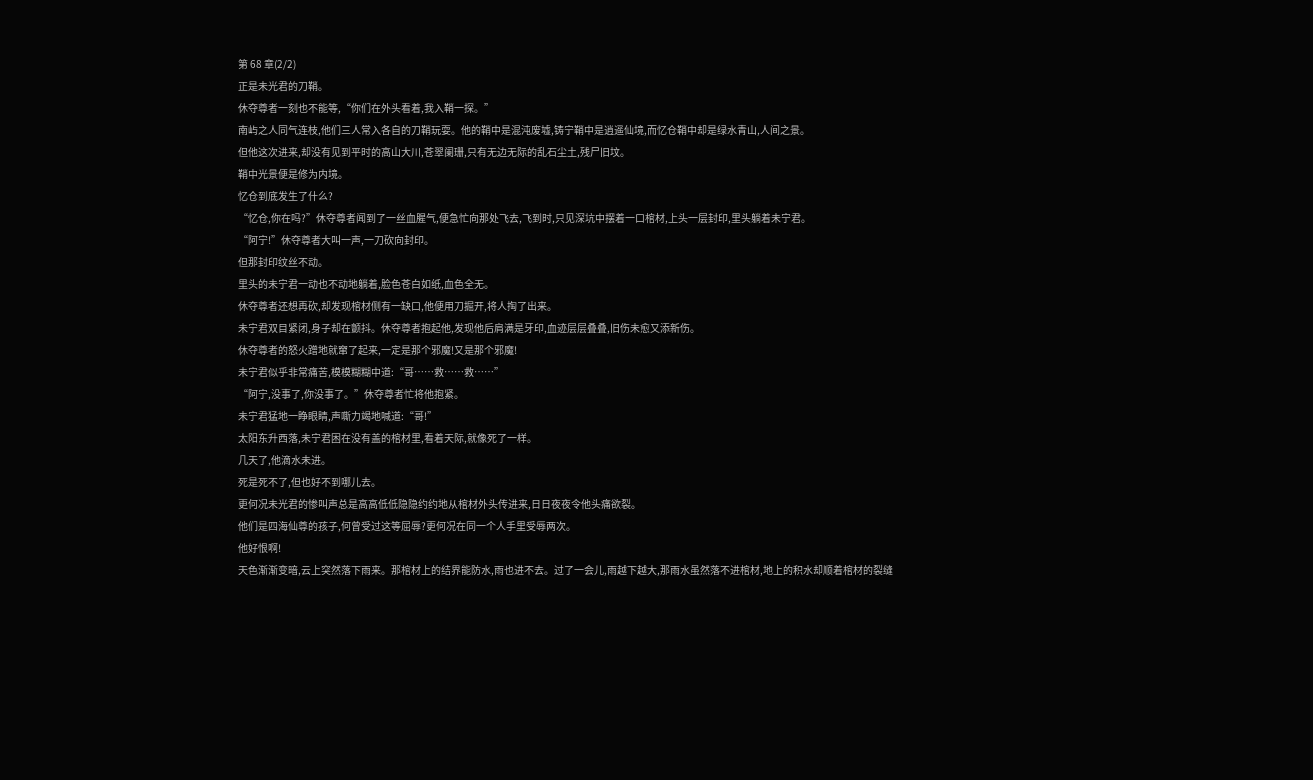第 68 章(2/2)
正是未光君的刀鞘。
休夺尊者一刻也不能等,“你们在外头看着,我入鞘一探。”
南屿之人同气连枝,他们三人常入各自的刀鞘玩耍。他的鞘中是混沌废墟,铸宁鞘中是逍遥仙境,而忆仓鞘中却是绿水青山,人间之景。
但他这次进来,却没有见到平时的高山大川,苍翠阑珊,只有无边无际的乱石尘土,残尸旧坟。
鞘中光景便是修为内境。
忆仓到底发生了什么?
“忆仓,你在吗?”休夺尊者闻到了一丝血腥气,便急忙向那处飞去,飞到时,只见深坑中摆着一口棺材,上头一层封印,里头躺着未宁君。
“阿宁!”休夺尊者大叫一声,一刀砍向封印。
但那封印纹丝不动。
里头的未宁君一动也不动地躺着,脸色苍白如纸,血色全无。
休夺尊者还想再砍,却发现棺材侧有一缺口,他便用刀掘开,将人掏了出来。
未宁君双目紧闭,身子却在颤抖。休夺尊者抱起他,发现他后肩满是牙印,血迹层层叠叠,旧伤未愈又添新伤。
休夺尊者的怒火蹭地就窜了起来,一定是那个邪魔!又是那个邪魔!
未宁君似乎非常痛苦,模模糊糊中道:“哥……救……救……”
“阿宁,没事了,你没事了。”休夺尊者忙将他抱紧。
未宁君猛地一睁眼睛,声嘶力竭地喊道:“哥!”
太阳东升西落,未宁君困在没有盖的棺材里,看着天际,就像死了一样。
几天了,他滴水未进。
死是死不了,但也好不到哪儿去。
更何况未光君的惨叫声总是高高低低隐隐约约地从棺材外头传进来,日日夜夜令他头痛欲裂。
他们是四海仙尊的孩子,何曾受过这等屈辱?更何况在同一个人手里受辱两次。
他好恨啊!
天色渐渐变暗,云上突然落下雨来。那棺材上的结界能防水,雨也进不去。过了一会儿,雨越下越大,那雨水虽然落不进棺材,地上的积水却顺着棺材的裂缝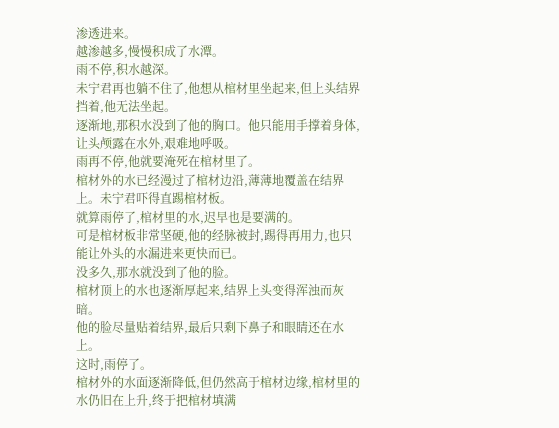渗透进来。
越渗越多,慢慢积成了水潭。
雨不停,积水越深。
未宁君再也躺不住了,他想从棺材里坐起来,但上头结界挡着,他无法坐起。
逐渐地,那积水没到了他的胸口。他只能用手撑着身体,让头颅露在水外,艰难地呼吸。
雨再不停,他就要淹死在棺材里了。
棺材外的水已经漫过了棺材边沿,薄薄地覆盖在结界上。未宁君吓得直踢棺材板。
就算雨停了,棺材里的水,迟早也是要满的。
可是棺材板非常坚硬,他的经脉被封,踢得再用力,也只能让外头的水漏进来更快而已。
没多久,那水就没到了他的脸。
棺材顶上的水也逐渐厚起来,结界上头变得浑浊而灰暗。
他的脸尽量贴着结界,最后只剩下鼻子和眼睛还在水上。
这时,雨停了。
棺材外的水面逐渐降低,但仍然高于棺材边缘,棺材里的水仍旧在上升,终于把棺材填满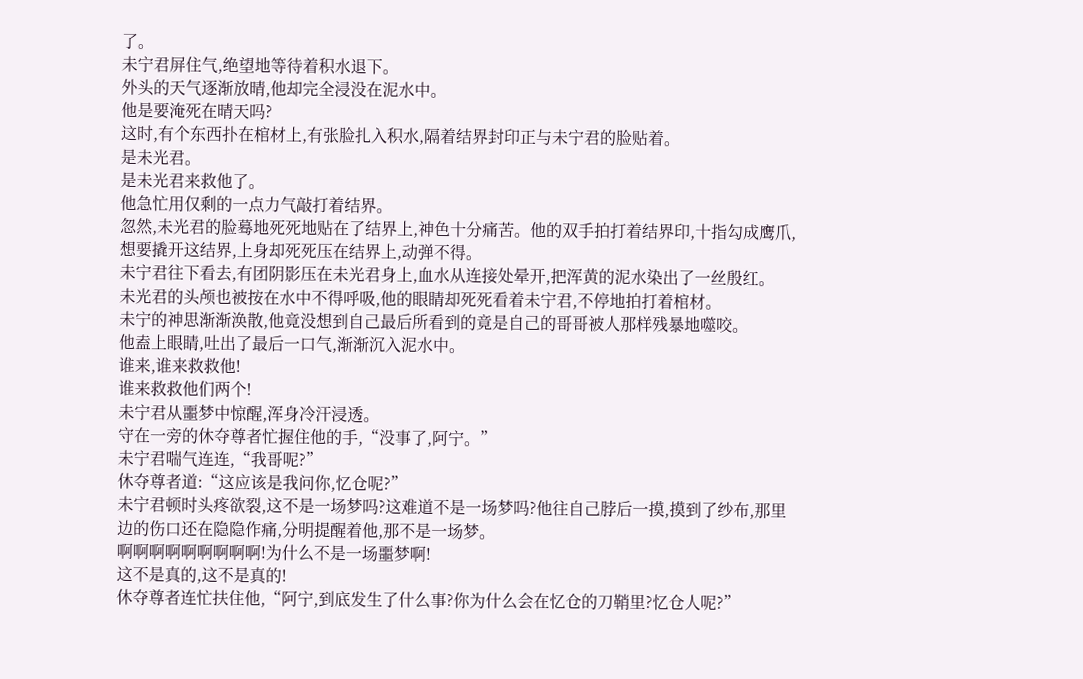了。
未宁君屏住气,绝望地等待着积水退下。
外头的天气逐渐放晴,他却完全浸没在泥水中。
他是要淹死在晴天吗?
这时,有个东西扑在棺材上,有张脸扎入积水,隔着结界封印正与未宁君的脸贴着。
是未光君。
是未光君来救他了。
他急忙用仅剩的一点力气敲打着结界。
忽然,未光君的脸蓦地死死地贴在了结界上,神色十分痛苦。他的双手拍打着结界印,十指勾成鹰爪,想要撬开这结界,上身却死死压在结界上,动弹不得。
未宁君往下看去,有团阴影压在未光君身上,血水从连接处晕开,把浑黄的泥水染出了一丝殷红。
未光君的头颅也被按在水中不得呼吸,他的眼睛却死死看着未宁君,不停地拍打着棺材。
未宁的神思渐渐涣散,他竟没想到自己最后所看到的竟是自己的哥哥被人那样残暴地噬咬。
他盍上眼睛,吐出了最后一口气,渐渐沉入泥水中。
谁来,谁来救救他!
谁来救救他们两个!
未宁君从噩梦中惊醒,浑身冷汗浸透。
守在一旁的休夺尊者忙握住他的手,“没事了,阿宁。”
未宁君喘气连连,“我哥呢?”
休夺尊者道:“这应该是我问你,忆仓呢?”
未宁君顿时头疼欲裂,这不是一场梦吗?这难道不是一场梦吗?他往自己脖后一摸,摸到了纱布,那里边的伤口还在隐隐作痛,分明提醒着他,那不是一场梦。
啊啊啊啊啊啊啊啊啊!为什么不是一场噩梦啊!
这不是真的,这不是真的!
休夺尊者连忙扶住他,“阿宁,到底发生了什么事?你为什么会在忆仓的刀鞘里?忆仓人呢?”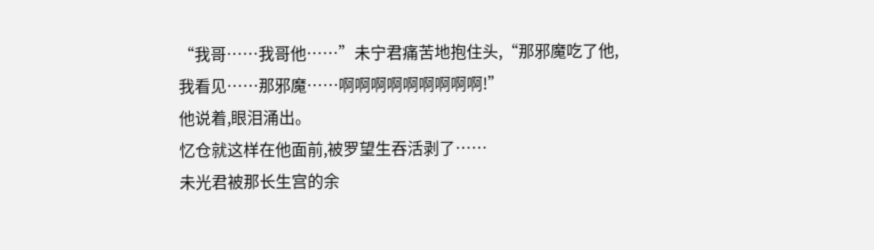“我哥……我哥他……”未宁君痛苦地抱住头,“那邪魔吃了他,我看见……那邪魔……啊啊啊啊啊啊啊啊啊!”
他说着,眼泪涌出。
忆仓就这样在他面前,被罗望生吞活剥了……
未光君被那长生宫的余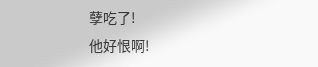孽吃了!
他好恨啊!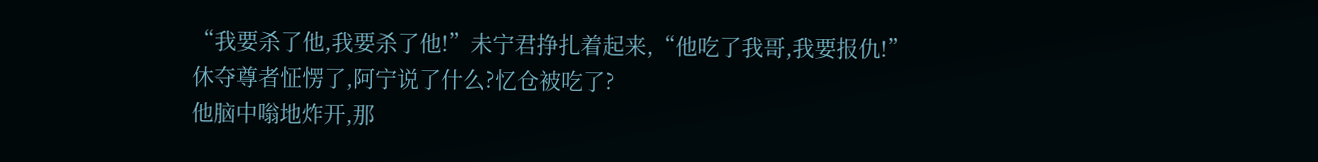“我要杀了他,我要杀了他!”未宁君挣扎着起来,“他吃了我哥,我要报仇!”
休夺尊者怔愣了,阿宁说了什么?忆仓被吃了?
他脑中嗡地炸开,那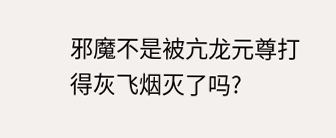邪魔不是被亢龙元尊打得灰飞烟灭了吗?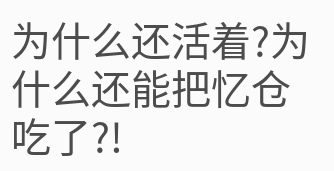为什么还活着?为什么还能把忆仓吃了?!